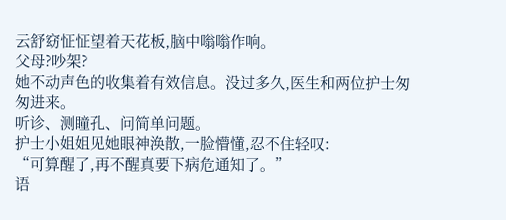云舒窈怔怔望着天花板,脑中嗡嗡作响。
父母?吵架?
她不动声色的收集着有效信息。没过多久,医生和两位护士匆匆进来。
听诊、测瞳孔、问简单问题。
护士小姐姐见她眼神涣散,一脸懵懂,忍不住轻叹:
“可算醒了,再不醒真要下病危通知了。”
语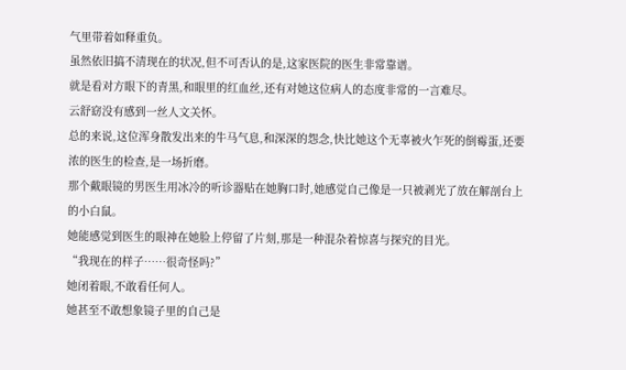气里带着如释重负。
虽然依旧搞不清现在的状况,但不可否认的是,这家医院的医生非常靠谱。
就是看对方眼下的青黑,和眼里的红血丝,还有对她这位病人的态度非常的一言难尽。
云舒窈没有感到一丝人文关怀。
总的来说,这位浑身散发出来的牛马气息,和深深的怨念,快比她这个无辜被火乍死的倒霉蛋,还要浓的医生的检查,是一场折磨。
那个戴眼镜的男医生用冰冷的听诊器贴在她胸口时,她感觉自己像是一只被剥光了放在解剖台上的小白鼠。
她能感觉到医生的眼神在她脸上停留了片刻,那是一种混杂着惊喜与探究的目光。
“我现在的样子……很奇怪吗?”
她闭着眼,不敢看任何人。
她甚至不敢想象镜子里的自己是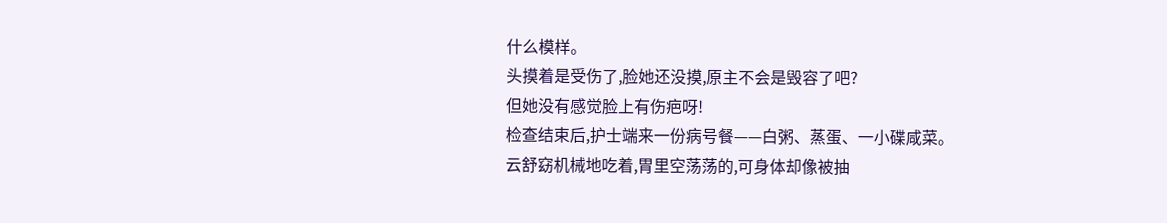什么模样。
头摸着是受伤了,脸她还没摸,原主不会是毁容了吧?
但她没有感觉脸上有伤疤呀!
检查结束后,护士端来一份病号餐——白粥、蒸蛋、一小碟咸菜。
云舒窈机械地吃着,胃里空荡荡的,可身体却像被抽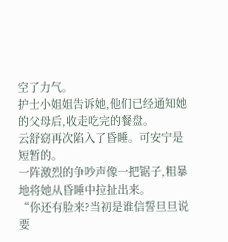空了力气。
护士小姐姐告诉她,他们已经通知她的父母后,收走吃完的餐盘。
云舒窈再次陷入了昏睡。可安宁是短暂的。
一阵激烈的争吵声像一把锯子,粗暴地将她从昏睡中拉扯出来。
“你还有脸来?当初是谁信誓旦旦说要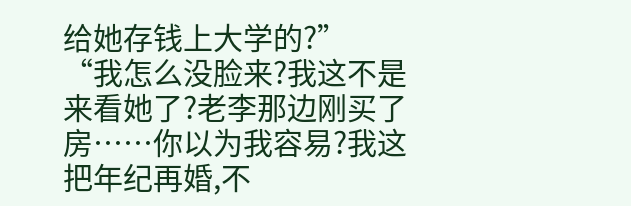给她存钱上大学的?”
“我怎么没脸来?我这不是来看她了?老李那边刚买了房……你以为我容易?我这把年纪再婚,不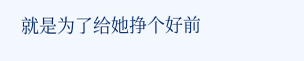就是为了给她挣个好前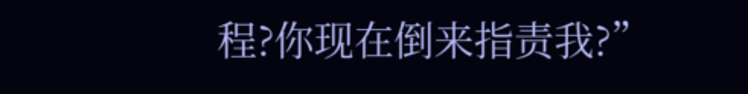程?你现在倒来指责我?”